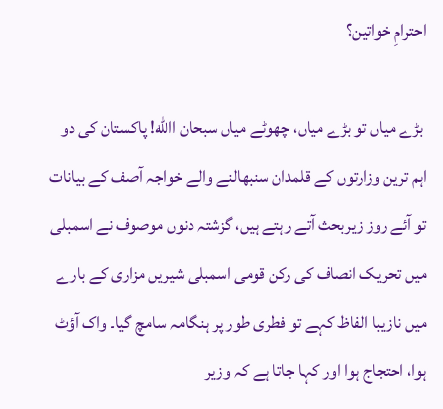احترامِ خواتین؟

 بڑے میاں تو بڑے میاں، چھوٹے میاں سبحان االله! پاکستان کی دو اہم ترین وزارتوں کے قلمدان سنبھالنے والے خواجہ آصف کے بیانات تو آئے روز زیربحث آتے رہتے ہیں، گزشتہ دنوں موصوف نے اسمبلی میں تحریک انصاف کی رکن قومی اسمبلی شیریں مزاری کے بارے میں نازیبا الفاظ کہے تو فطری طور پر ہنگامہ سامچ گیا۔ واک آؤٹ ہوا، احتجاج ہوا اور کہا جاتا ہے کہ وزیر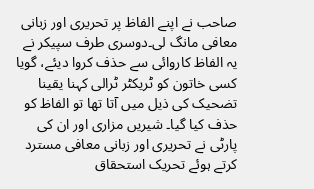صاحب نے اپنے الفاظ پر تحریری اور زبانی معافی مانگ لی۔دوسری طرف سپیکر نے یہ الفاظ کاروائی سے حذف کروا دیئے، گویا کسی خاتون کو ٹریکٹر ٹرالی کہنا یقینا تضحیک کی ذیل میں آتا تھا تو الفاظ کو حذف کیا گیا۔ شیریں مزاری اور ان کی پارٹی نے تحریری اور زبانی معافی مسترد کرتے ہوئے تحریک استحقاق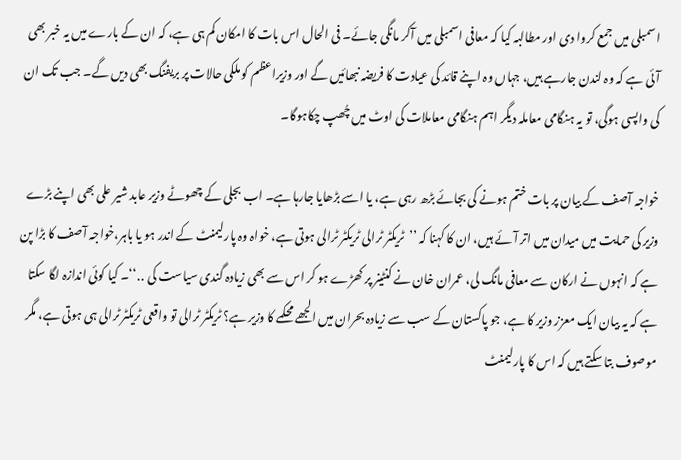اسمبلی میں جمع کروا دی اور مطالبہ کیا کہ معافی اسمبلی میں آکر مانگی جائے۔ فی الحال اس بات کا امکان کم ہی ہے، کہ ان کے بارے میں یہ خبر بھی آئی ہے کہ وہ لندن جارہے ہیں، جہاں وہ اپنے قائد کی عیادت کا فریضہ نبھائیں گے اور وزیراعظم کو ملکی حالات پر بریفنگ بھی دیں گے۔ جب تک ان کی واپسی ہوگی، تو یہ ہنگامی معاملہ دیگر اہم ہنگامی معاملات کی اوٹ میں چُھپ چکاہوگا۔

خواجہ آصف کے بیان پر بات ختم ہونے کی بجائے بڑھ رہی ہے، یا اسے بڑھایا جارہا ہے۔ اب بجلی کے چھوٹے وزیر عابد شیر علی بھی اپنے بڑے وزیر کی حمایت میں میدان میں اتر آئے ہیں، ان کا کہنا کہ ’’ٹریکٹر ٹرالی ٹریکٹر ٹرالی ہوتی ہے، خواہ وہ پارلیمنٹ کے اندر ہو یا باہر،خواجہ آصف کا بڑا پن ہے کہ انہوں نے ارکان سے معافی مانگ لی، عمران خان نے کنٹینر پر کھڑے ہو کر اس سے بھی زیادہ گندی سیاست کی ․․‘‘۔ کیا کوئی اندازہ لگا سکتا ہے کہ یہ بیان ایک معزز وزیر کا ہے، جو پاکستان کے سب سے زیادہ بحران میں الجھے محکمے کا وزیر ہے؟ ٹریکٹر ٹرالی تو واقعی ٹریکٹر ٹرالی ہی ہوتی ہے، مگر موصوف بتا سکتے ہیں کہ اس کا پارلیمنٹ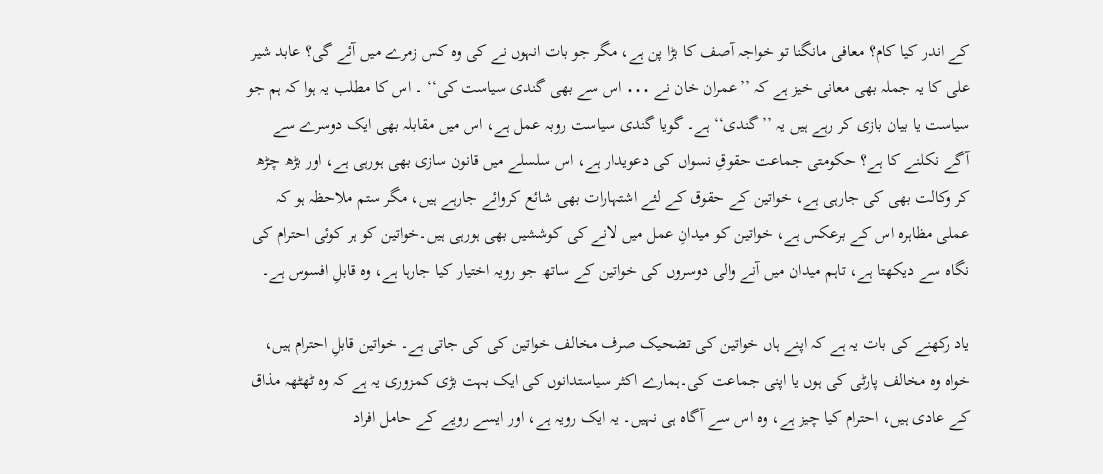کے اندر کیا کام؟ معافی مانگنا تو خواجہ آصف کا بڑا پن ہے، مگر جو بات انہوں نے کی وہ کس زمرے میں آئے گی؟ عابد شیر علی کا یہ جملہ بھی معانی خیز ہے کہ ’’عمران خان نے ․․․ اس سے بھی گندی سیاست کی‘‘ ۔ اس کا مطلب یہ ہوا کہ ہم جو سیاست یا بیان بازی کر رہے ہیں یہ ’’گندی‘‘ ہے۔ گویا گندی سیاست روبہ عمل ہے، اس میں مقابلہ بھی ایک دوسرے سے آگے نکلنے کا ہے؟ حکومتی جماعت حقوقِ نسواں کی دعویدار ہے، اس سلسلے میں قانون سازی بھی ہورہی ہے، اور بڑھ چڑھ کر وکالت بھی کی جارہی ہے، خواتین کے حقوق کے لئے اشتہارات بھی شائع کروائے جارہے ہیں، مگر ستم ملاحظہ ہو کہ عملی مظاہرہ اس کے برعکس ہے، خواتین کو میدانِ عمل میں لانے کی کوششیں بھی ہورہی ہیں۔خواتین کو ہر کوئی احترام کی نگاہ سے دیکھتا ہے، تاہم میدان میں آنے والی دوسروں کی خواتین کے ساتھ جو رویہ اختیار کیا جارہا ہے، وہ قابلِ افسوس ہے۔

یاد رکھنے کی بات یہ ہے کہ اپنے ہاں خواتین کی تضحیک صرف مخالف خواتین کی کی جاتی ہے۔ خواتین قابلِ احترام ہیں، خواہ وہ مخالف پارٹی کی ہوں یا اپنی جماعت کی۔ہمارے اکثر سیاستدانوں کی ایک بہت بڑی کمزوری یہ ہے کہ وہ ٹھٹھہ مذاق کے عادی ہیں، احترام کیا چیز ہے، وہ اس سے آگاہ ہی نہیں۔ یہ ایک رویہ ہے، اور ایسے رویے کے حامل افراد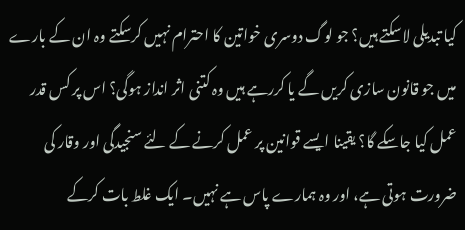کیا تبدیلی لاسکتے ہیں؟ جو لوگ دوسری خواتین کا احترام نہیں کرسکتے وہ ان کے بارے میں جو قانون سازی کریں گے یا کررہے ہیں وہ کتنی اثر انداز ہوگی؟ اس پر کس قدر عمل کیا جاسکے گا؟ یقینا ایسے قوانین پر عمل کرنے کے لئے سنجیدگی اور وقار کی ضرورت ہوتی ہے، اور وہ ہمارے پاس ہے نہیں۔ ایک غلط بات کرکے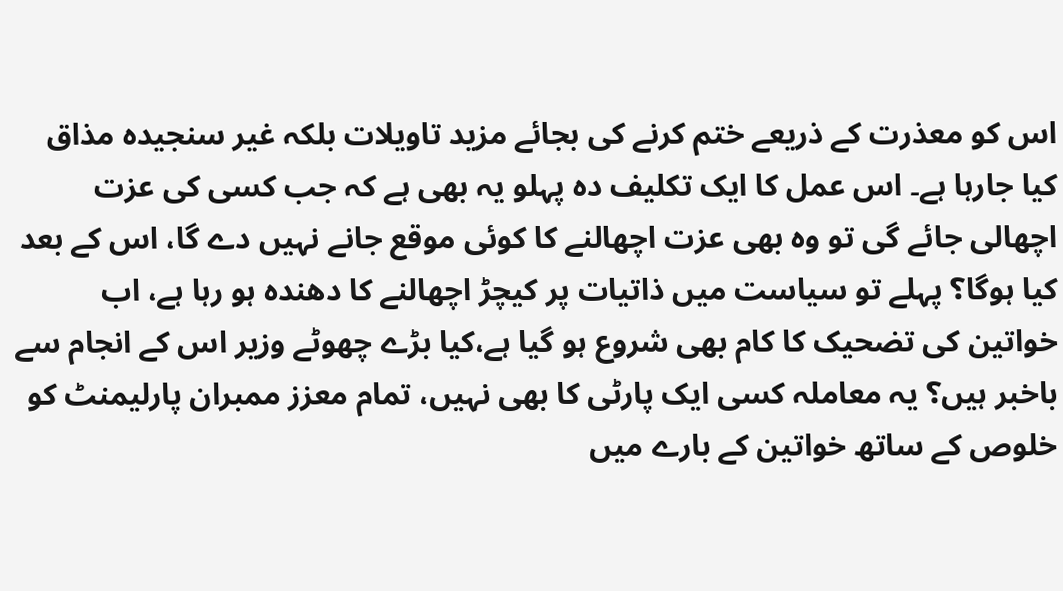اس کو معذرت کے ذریعے ختم کرنے کی بجائے مزید تاویلات بلکہ غیر سنجیدہ مذاق کیا جارہا ہے۔ اس عمل کا ایک تکلیف دہ پہلو یہ بھی ہے کہ جب کسی کی عزت اچھالی جائے گی تو وہ بھی عزت اچھالنے کا کوئی موقع جانے نہیں دے گا، اس کے بعد کیا ہوگا؟ پہلے تو سیاست میں ذاتیات پر کیچڑ اچھالنے کا دھندہ ہو رہا ہے، اب خواتین کی تضحیک کا کام بھی شروع ہو گیا ہے،کیا بڑے چھوٹے وزیر اس کے انجام سے باخبر ہیں؟ یہ معاملہ کسی ایک پارٹی کا بھی نہیں، تمام معزز ممبران پارلیمنٹ کو خلوص کے ساتھ خواتین کے بارے میں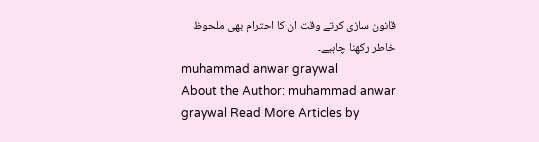قانون سازی کرتے وقت ان کا احترام بھی ملحوظ خاطر رکھنا چاہیے۔
muhammad anwar graywal
About the Author: muhammad anwar graywal Read More Articles by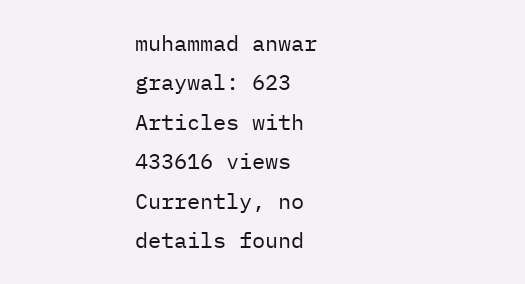muhammad anwar graywal: 623 Articles with 433616 views Currently, no details found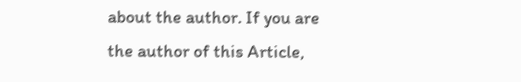about the author. If you are the author of this Article,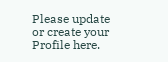Please update or create your Profile here.